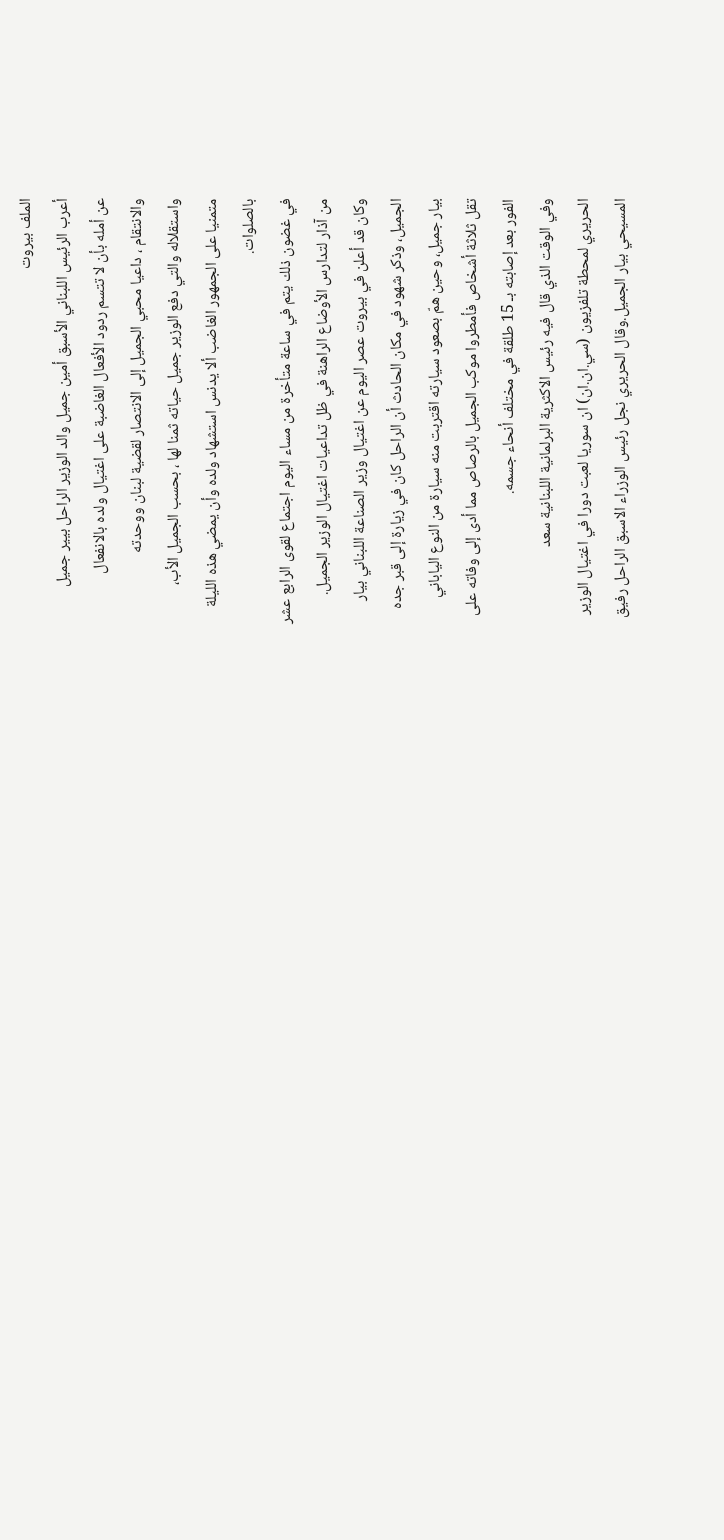الملف بيروت
أعرب الرئيس اللبناني الأسبق أمين جميل والد الوزير الراحل بيير جميل
عن أمله بأن لا تتسم ردود الأفعال الغاضبة على اغتيال ولده بالانفعال
والانتقام ، داعيا محبي الجميل إلى الانتصار لقضية لبنان ووحدته
واستقلاله والتي دفع الوزير جميل حياته ثمنا لها ، بحسب الجميل الأب،
متمنيا على الجمهور الغاضب ألا يدنس استشهاد ولده وأن يمضي هذه الليلة
بالصلوات.
في غضون ذلك يتم في ساعة متأخرة من مساء اليوم اجتماع لقوى الرابع عشر
من آذار لتدارس الأوضاع الراهنة في ظل تداعيات اغتيال الوزير الجميل.
وكان قد أعلن في بيروت عصر اليوم عن اغتيال وزير الصناعة اللبناني بيار
الجميل، وذكر شهود في مكان الحادث أن الراحل كان في زيارة إلى قبر جده
بيار جميل، وحين همّ بصعود سيارته اقتربت منه سيارة من النوع الياباني
تقل ثلاثة أشخاص فأمطروا موكب الجميل بالرصاص مما أدى إلى وفاته على
الفور بعد إصابته بـ 15 طلقة في مختلف أنحاء جسمه.
وفي الوقت الذي قال فيه رئيس الاكثرية البرلمانية اللبنانية سعد
الحريري لمحطة تلفزيون (سي.ان.ان) ان سوريا لعبت دورا في اغتيال الوزير
المسيحي بيار الجميل.وقال الحريري نجل رئيس الوزراء الاسبق الراحل رفيق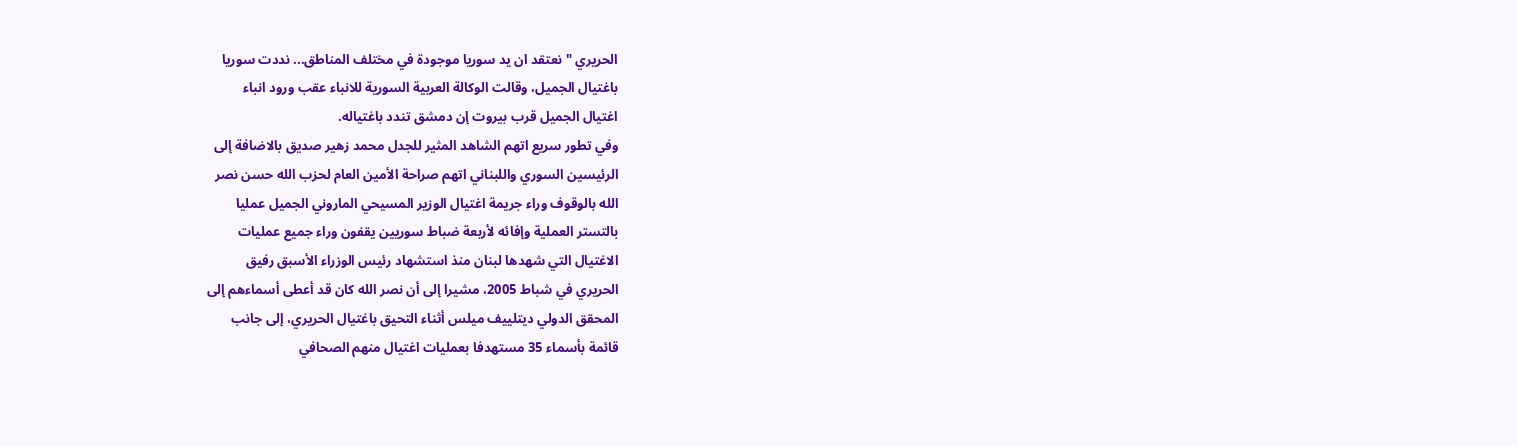الحريري "نعتقد ان يد سوريا موجودة في مختلف المناطق... نددت سوريا
باغتيال الجميل، وقالت الوكالة العربية السورية للانباء عقب ورود انباء
اغتيال الجميل قرب بيروت إن دمشق تندد باغتياله.
وفي تطور سريع اتهم الشاهد المثير للجدل محمد زهير صديق بالاضافة إلى
الرئيسين السوري واللبناني اتهم صراحة الأمين العام لحزب الله حسن نصر
الله بالوقوف وراء جريمة اغتيال الوزير المسيحي الماروني الجميل عمليا
بالتستر العملية وإفائه لأربعة ضباط سوريين يقفون وراء جميع عمليات
الاغتيال التي شهدها لبنان منذ استشهاد رئيس الوزراء الأسبق رفيق
الحريري في شباط 2005، مشيرا إلى أن نصر الله كان قد أعطى أسماءهم إلى
المحقق الدولي ديتلييف ميلس أثناء التحيق باغتيال الحريري، إلى جانب
قائمة بأسماء 35 مستهدفا بعمليات اغتيال منهم الصحافي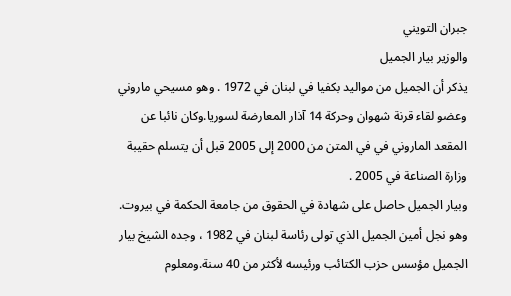جبران التويني
والوزير بيار الجميل
يذكر أن الجميل من مواليد بكفيا في لبنان في 1972 . وهو مسيحي ماروني
وعضو لقاء قرنة شهوان وحركة 14 آذار المعارضة لسوريا.وكان نائبا عن
المقعد الماروني في في المتن من 2000 إلى 2005 قبل أن يتسلم حقيبة
وزارة الصناعة في 2005 .
وبيار الجميل حاصل على شهادة في الحقوق من جامعة الحكمة في بيروت.
وهو نجل أمين الجميل الذي تولى رئاسة لبنان في 1982 ، وجده الشيخ بيار
الجميل مؤسس حزب الكتائب ورئيسه لأكثر من 40 سنة.ومعلوم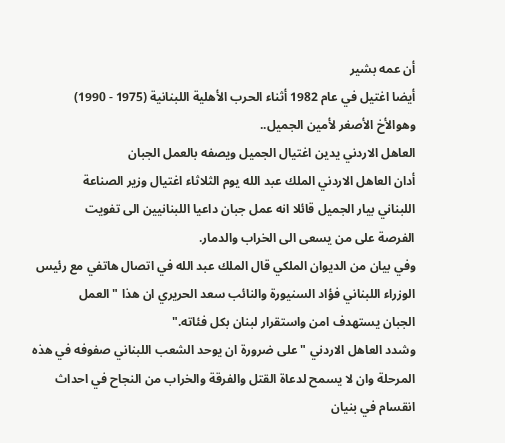أن عمه بشير
أيضا اغتيل في عام 1982 أثناء الحرب الأهلية اللبنانية (1975 - 1990)
وهوالأخ الأصغر لأمين الجميل..
العاهل الاردني يدين اغتيال الجميل ويصفه بالعمل الجبان
أدان العاهل الاردني الملك عبد الله يوم الثلاثاء اغتيال وزير الصناعة
اللبناني بيار الجميل قائلا انه عمل جبان داعيا اللبنانيين الى تفويت
الفرصة على من يسعى الى الخراب والدمار.
وفي بيان من الديوان الملكي قال الملك عبد الله في اتصال هاتفي مع رئيس
الوزراء اللبناني فؤاد السنيورة والنائب سعد الحريري ان هذا "العمل
الجبان يستهدف امن واستقرار لبنان بكل فئاته."
وشدد العاهل الاردني "على ضرورة ان يوحد الشعب اللبناني صفوفه في هذه
المرحلة وان لا يسمح لدعاة القتل والفرقة والخراب من النجاح في احداث
انقسام في بنيان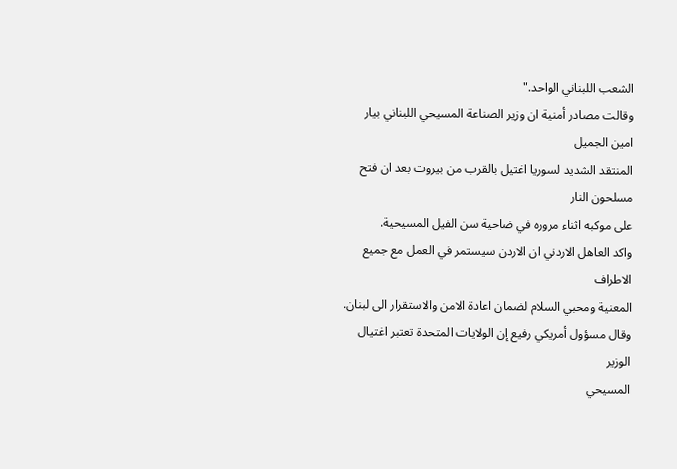الشعب اللبناني الواحد."
وقالت مصادر أمنية ان وزير الصناعة المسيحي اللبناني بيار امين الجميل
المنتقد الشديد لسوريا اغتيل بالقرب من بيروت بعد ان فتح مسلحون النار
على موكبه اثناء مروره في ضاحية سن الفيل المسيحية.
واكد العاهل الاردني ان الاردن سيستمر في العمل مع جميع الاطراف
المعنية ومحبي السلام لضمان اعادة الامن والاستقرار الى لبنان.
وقال مسؤول أمريكي رفيع إن الولايات المتحدة تعتبر اغتيال الوزير
المسيحي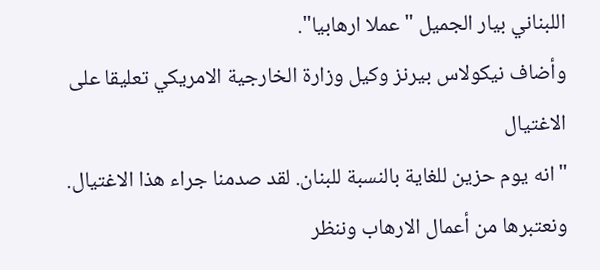اللبناني بيار الجميل "عملا ارهابيا".
وأضاف نيكولاس بيرنز وكيل وزارة الخارجية الامريكي تعليقا على الاغتيال
"انه يوم حزين للغاية بالنسبة للبنان. لقد صدمنا جراء هذا الاغتيال.
ونعتبرها من أعمال الارهاب وننظر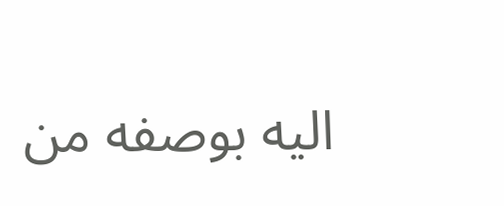اليه بوصفه من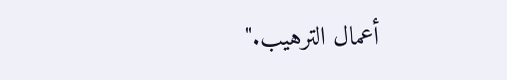أعمال الترهيب."